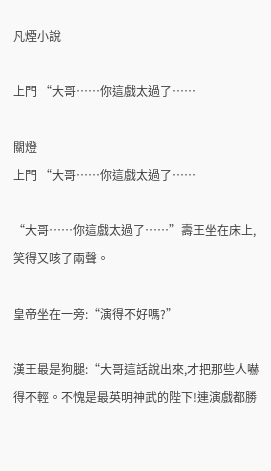凡煙小說

上門 “大哥……你這戲太過了……

關燈
上門 “大哥……你這戲太過了……

“大哥……你這戲太過了……”壽王坐在床上, 笑得又咳了兩聲。

皇帝坐在一旁:“演得不好嗎?”

漢王最是狗腿:“大哥這話說出來,才把那些人嚇得不輕。不愧是最英明神武的陛下!連演戲都勝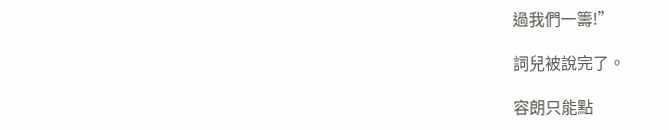過我們一籌!”

詞兒被說完了。

容朗只能點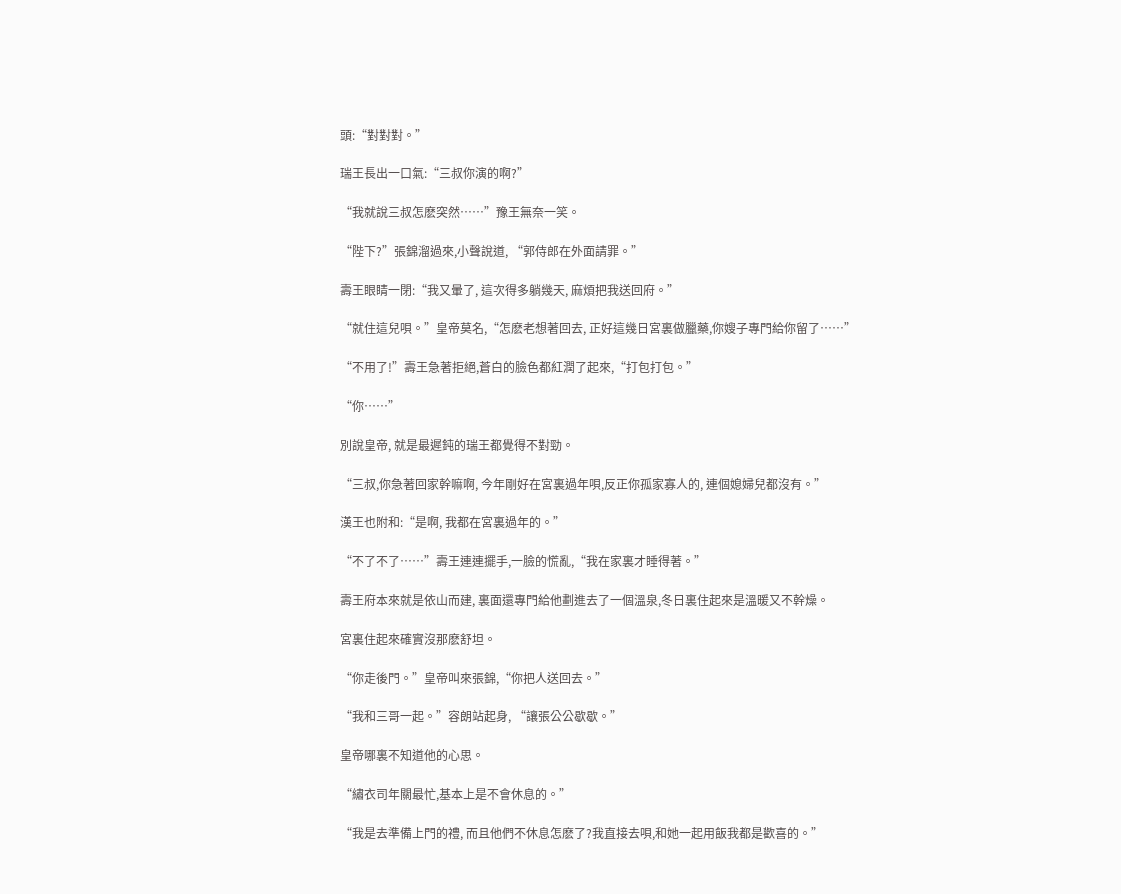頭:“對對對。”

瑞王長出一口氣:“三叔你演的啊?”

“我就說三叔怎麽突然……”豫王無奈一笑。

“陛下?”張錦溜過來,小聲說道, “郭侍郎在外面請罪。”

壽王眼睛一閉:“我又暈了, 這次得多躺幾天, 麻煩把我送回府。”

“就住這兒唄。”皇帝莫名,“怎麽老想著回去, 正好這幾日宮裏做臘藥,你嫂子專門給你留了……”

“不用了!”壽王急著拒絕,蒼白的臉色都紅潤了起來,“打包打包。”

“你……”

別說皇帝, 就是最遲鈍的瑞王都覺得不對勁。

“三叔,你急著回家幹嘛啊, 今年剛好在宮裏過年唄,反正你孤家寡人的, 連個媳婦兒都沒有。”

漢王也附和:“是啊, 我都在宮裏過年的。”

“不了不了……”壽王連連擺手,一臉的慌亂,“我在家裏才睡得著。”

壽王府本來就是依山而建, 裏面還專門給他劃進去了一個溫泉,冬日裏住起來是溫暖又不幹燥。

宮裏住起來確實沒那麽舒坦。

“你走後門。”皇帝叫來張錦,“你把人送回去。”

“我和三哥一起。”容朗站起身, “讓張公公歇歇。”

皇帝哪裏不知道他的心思。

“繡衣司年關最忙,基本上是不會休息的。”

“我是去準備上門的禮, 而且他們不休息怎麽了?我直接去唄,和她一起用飯我都是歡喜的。”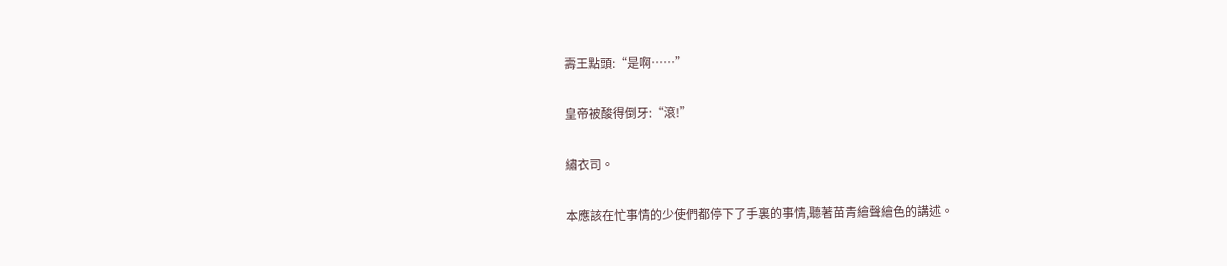壽王點頭:“是啊……”

皇帝被酸得倒牙:“滾!”

繡衣司。

本應該在忙事情的少使們都停下了手裏的事情,聽著苗青繪聲繪色的講述。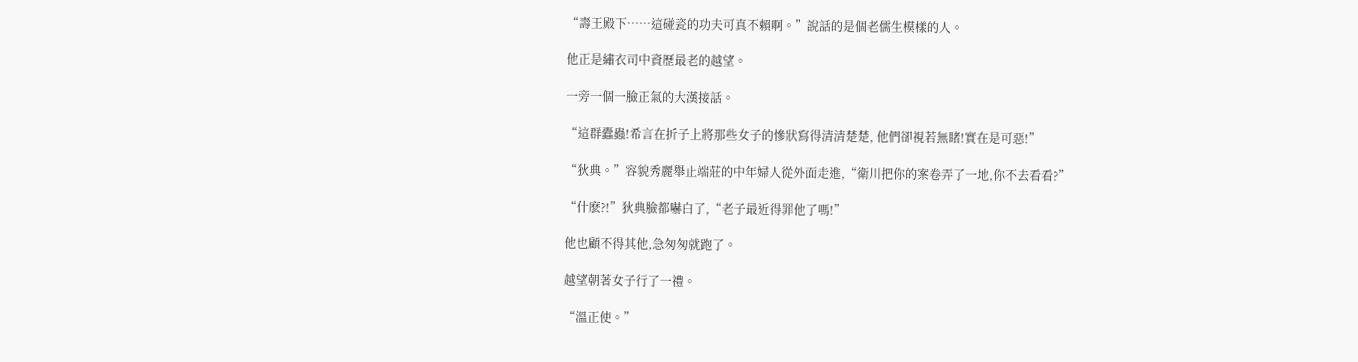“壽王殿下……這碰瓷的功夫可真不賴啊。”說話的是個老儒生模樣的人。

他正是繡衣司中資歷最老的越望。

一旁一個一臉正氣的大漢接話。

“這群蠹蟲!希言在折子上將那些女子的慘狀寫得清清楚楚, 他們卻視若無睹!實在是可惡!”

“狄典。”容貌秀麗舉止端莊的中年婦人從外面走進,“衛川把你的案卷弄了一地,你不去看看?”

“什麽?!”狄典臉都嚇白了,“老子最近得罪他了嗎!”

他也顧不得其他,急匆匆就跑了。

越望朝著女子行了一禮。

“溫正使。”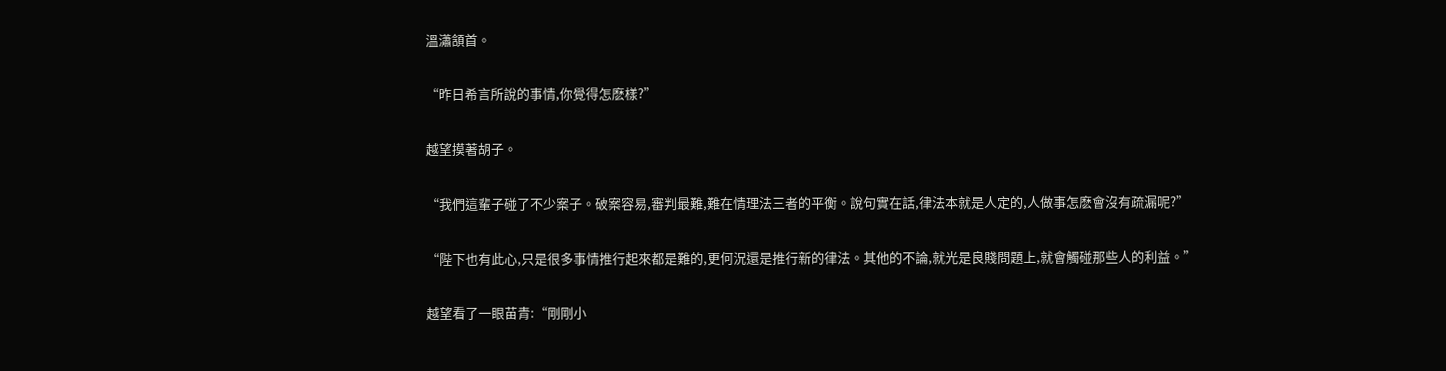溫瀟頷首。

“昨日希言所說的事情,你覺得怎麽樣?”

越望摸著胡子。

“我們這輩子碰了不少案子。破案容易,審判最難,難在情理法三者的平衡。說句實在話,律法本就是人定的,人做事怎麽會沒有疏漏呢?”

“陛下也有此心,只是很多事情推行起來都是難的,更何況還是推行新的律法。其他的不論,就光是良賤問題上,就會觸碰那些人的利益。”

越望看了一眼苗青:“剛剛小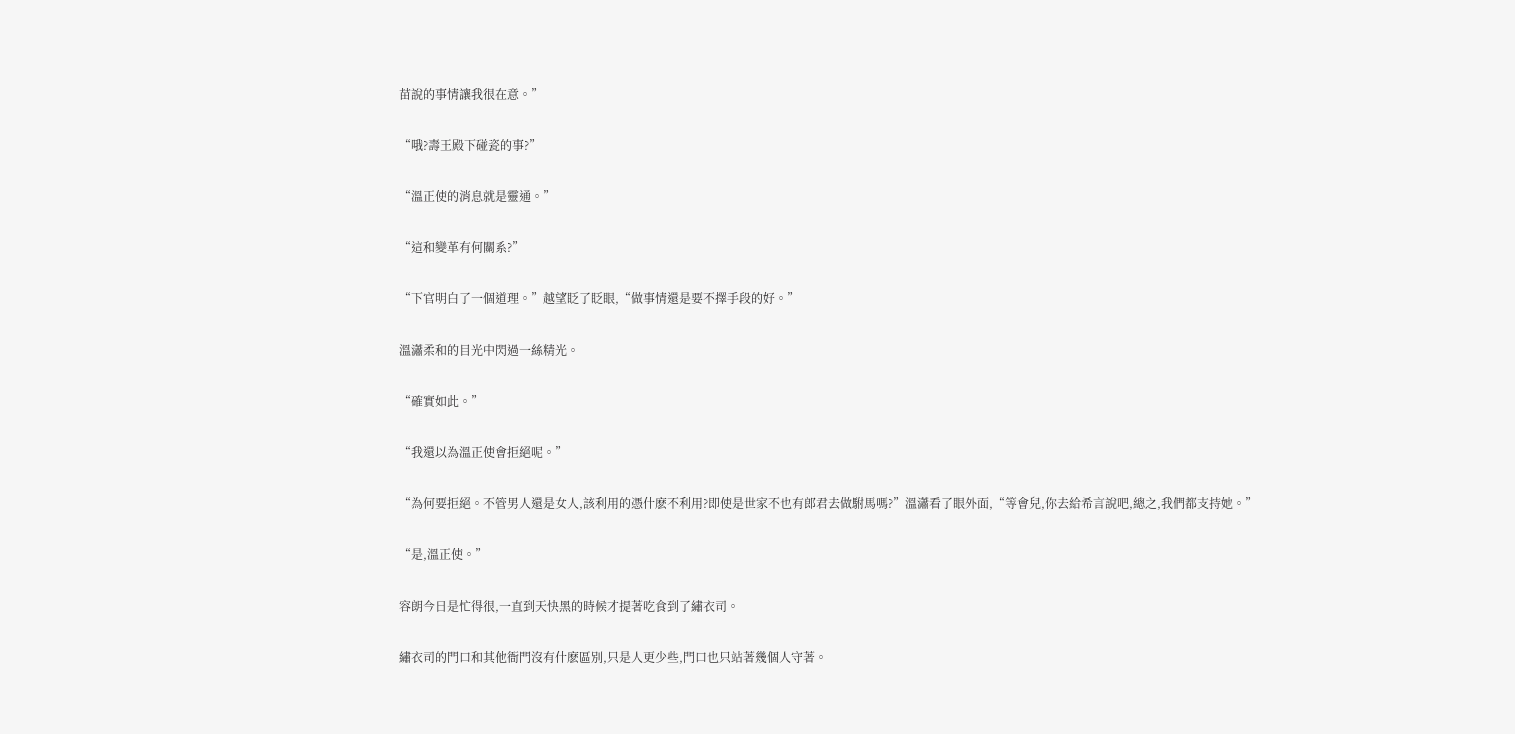苗說的事情讓我很在意。”

“哦?壽王殿下碰瓷的事?”

“溫正使的消息就是靈通。”

“這和變革有何關系?”

“下官明白了一個道理。”越望眨了眨眼,“做事情還是要不擇手段的好。”

溫瀟柔和的目光中閃過一絲精光。

“確實如此。”

“我還以為溫正使會拒絕呢。”

“為何要拒絕。不管男人還是女人,該利用的憑什麽不利用?即使是世家不也有郎君去做駙馬嗎?”溫瀟看了眼外面,“等會兒,你去給希言說吧,總之,我們都支持她。”

“是,溫正使。”

容朗今日是忙得很,一直到天快黑的時候才提著吃食到了繡衣司。

繡衣司的門口和其他衙門沒有什麽區別,只是人更少些,門口也只站著幾個人守著。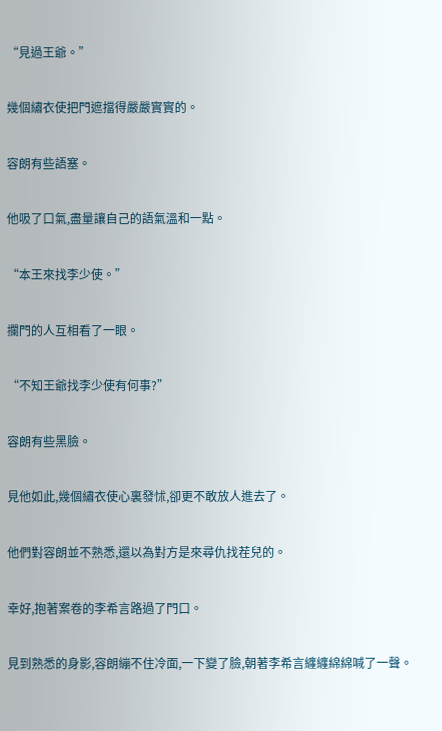“見過王爺。”

幾個繡衣使把門遮擋得嚴嚴實實的。

容朗有些語塞。

他吸了口氣,盡量讓自己的語氣溫和一點。

“本王來找李少使。”

攔門的人互相看了一眼。

“不知王爺找李少使有何事?”

容朗有些黑臉。

見他如此,幾個繡衣使心裏發怵,卻更不敢放人進去了。

他們對容朗並不熟悉,還以為對方是來尋仇找茬兒的。

幸好,抱著案卷的李希言路過了門口。

見到熟悉的身影,容朗繃不住冷面,一下變了臉,朝著李希言纏纏綿綿喊了一聲。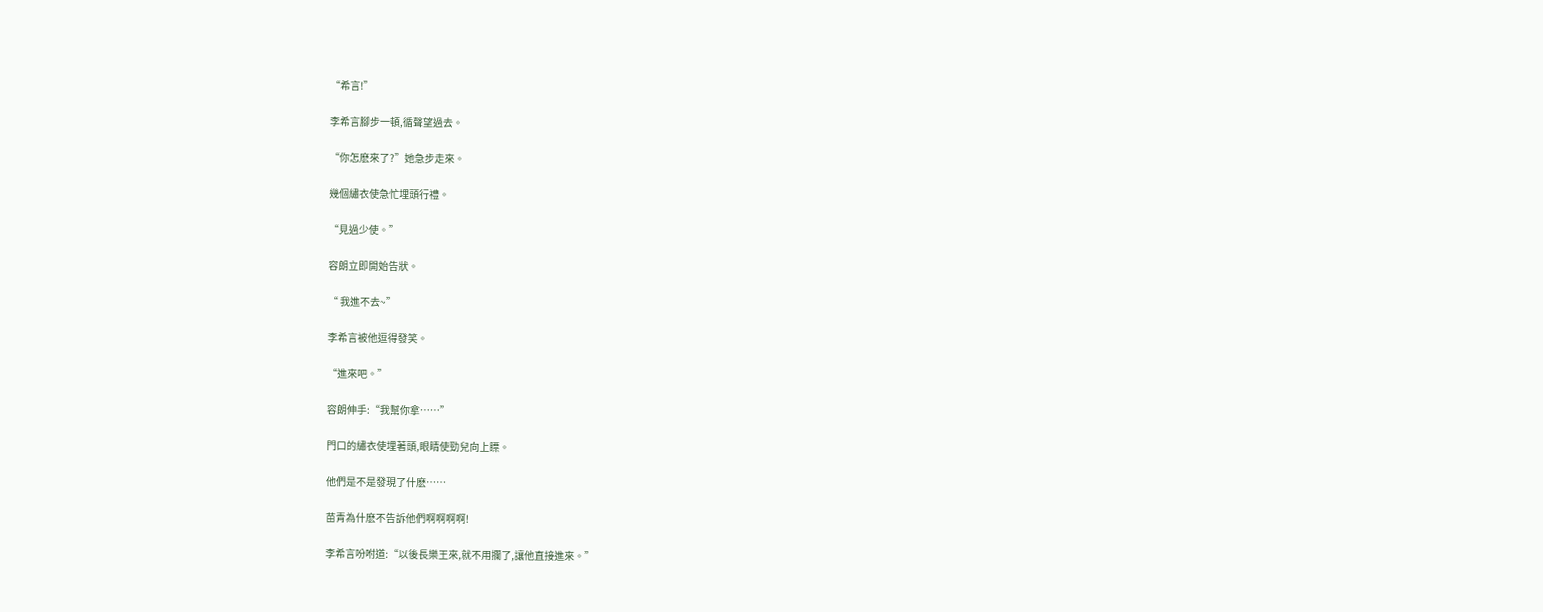“希言!”

李希言腳步一頓,循聲望過去。

“你怎麽來了?”她急步走來。

幾個繡衣使急忙埋頭行禮。

“見過少使。”

容朗立即開始告狀。

“ 我進不去~”

李希言被他逗得發笑。

“進來吧。”

容朗伸手:“我幫你拿……”

門口的繡衣使埋著頭,眼睛使勁兒向上瞟。

他們是不是發現了什麽……

苗青為什麽不告訴他們啊啊啊啊!

李希言吩咐道:“以後長樂王來,就不用攔了,讓他直接進來。”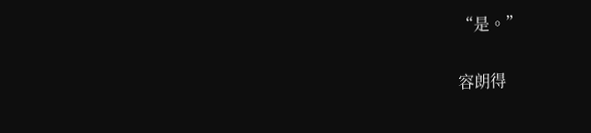“是。”

容朗得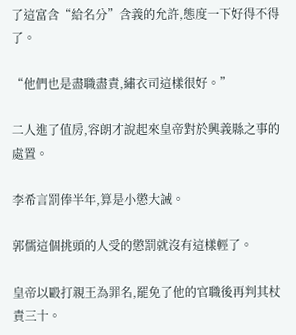了這富含“給名分”含義的允許,態度一下好得不得了。

“他們也是盡職盡責,繡衣司這樣很好。”

二人進了值房,容朗才說起來皇帝對於興義縣之事的處置。

李希言罰俸半年,算是小懲大誡。

郭儒這個挑頭的人受的懲罰就沒有這樣輕了。

皇帝以毆打親王為罪名,罷免了他的官職後再判其杖責三十。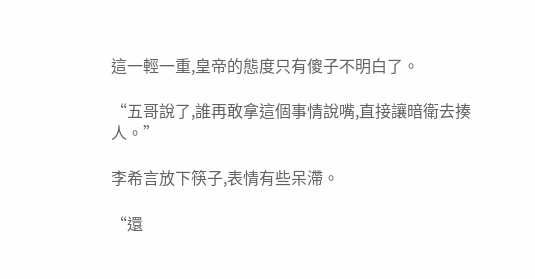這一輕一重,皇帝的態度只有傻子不明白了。

“五哥說了,誰再敢拿這個事情說嘴,直接讓暗衛去揍人。”

李希言放下筷子,表情有些呆滯。

“還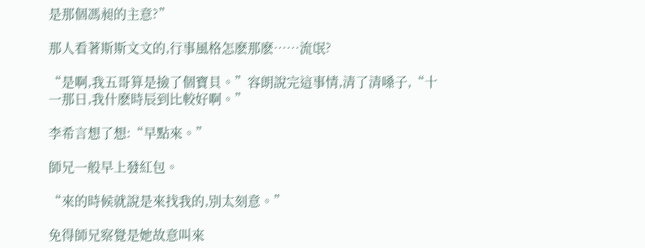是那個馮昶的主意?”

那人看著斯斯文文的,行事風格怎麽那麽……流氓?

“是啊,我五哥算是撿了個寶貝。”容朗說完這事情,清了清嗓子,“十一那日,我什麽時辰到比較好啊。”

李希言想了想:“早點來。”

師兄一般早上發紅包。

“來的時候就說是來找我的,別太刻意。”

免得師兄察覺是她故意叫來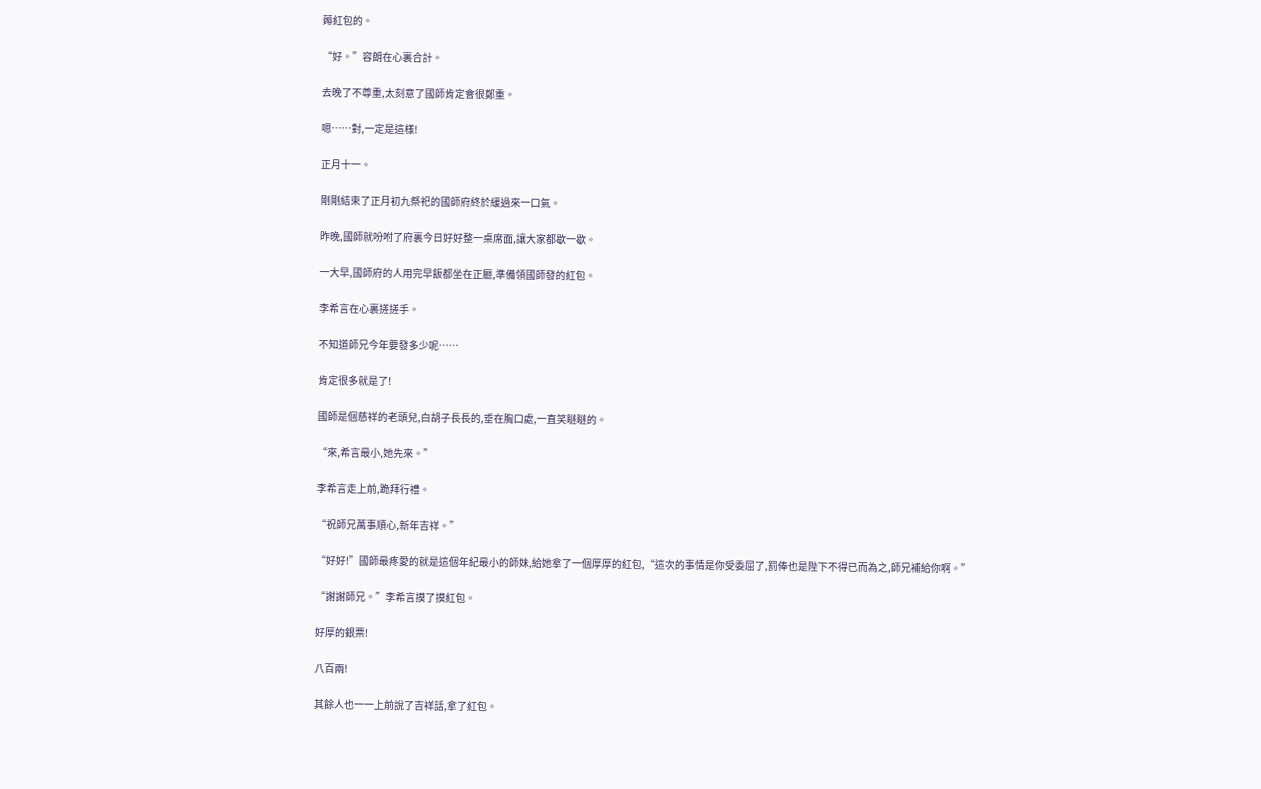薅紅包的。

“好。”容朗在心裏合計。

去晚了不尊重,太刻意了國師肯定會很鄭重。

嗯……對,一定是這樣!

正月十一。

剛剛結束了正月初九祭祀的國師府終於緩過來一口氣。

昨晚,國師就吩咐了府裏今日好好整一桌席面,讓大家都歇一歇。

一大早,國師府的人用完早飯都坐在正廳,準備領國師發的紅包。

李希言在心裏搓搓手。

不知道師兄今年要發多少呢……

肯定很多就是了!

國師是個慈祥的老頭兒,白胡子長長的,垂在胸口處,一直笑瞇瞇的。

“來,希言最小,她先來。”

李希言走上前,跪拜行禮。

“祝師兄萬事順心,新年吉祥。”

“好好!”國師最疼愛的就是這個年紀最小的師妹,給她拿了一個厚厚的紅包,“這次的事情是你受委屈了,罰俸也是陛下不得已而為之,師兄補給你啊。”

“謝謝師兄。”李希言摸了摸紅包。

好厚的銀票!

八百兩!

其餘人也一一上前說了吉祥話,拿了紅包。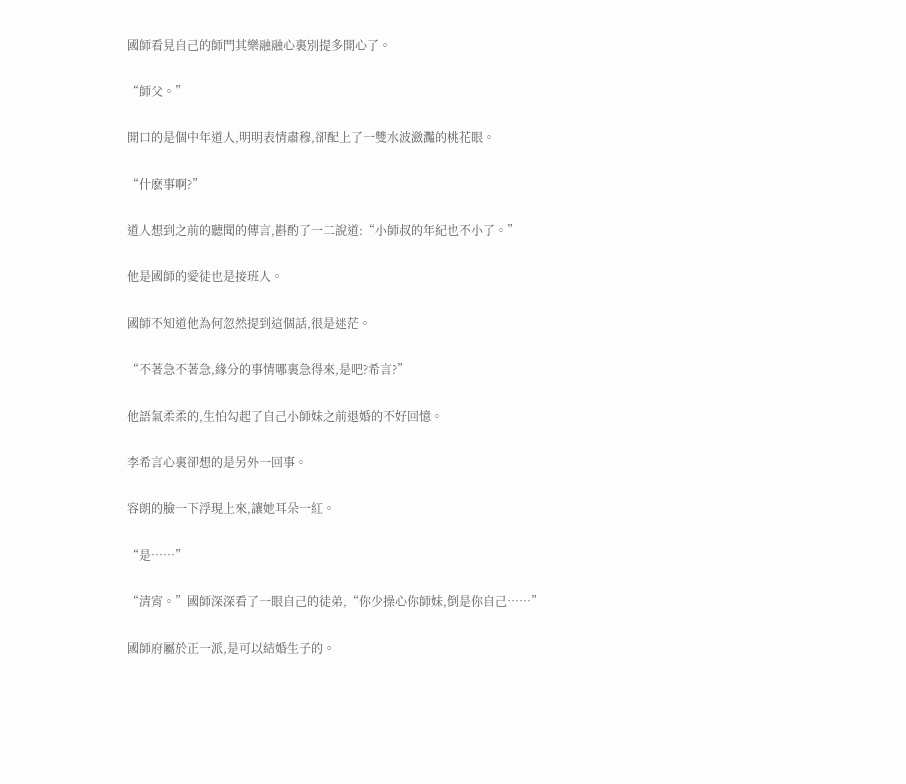國師看見自己的師門其樂融融心裏別提多開心了。

“師父。”

開口的是個中年道人,明明表情肅穆,卻配上了一雙水波瀲灩的桃花眼。

“什麽事啊?”

道人想到之前的聽聞的傳言,斟酌了一二說道:“小師叔的年紀也不小了。”

他是國師的愛徒也是接班人。

國師不知道他為何忽然提到這個話,很是迷茫。

“不著急不著急,緣分的事情哪裏急得來,是吧?希言?”

他語氣柔柔的,生怕勾起了自己小師妹之前退婚的不好回憶。

李希言心裏卻想的是另外一回事。

容朗的臉一下浮現上來,讓她耳朵一紅。

“是……”

“清宵。”國師深深看了一眼自己的徒弟,“你少操心你師妹,倒是你自己……”

國師府屬於正一派,是可以結婚生子的。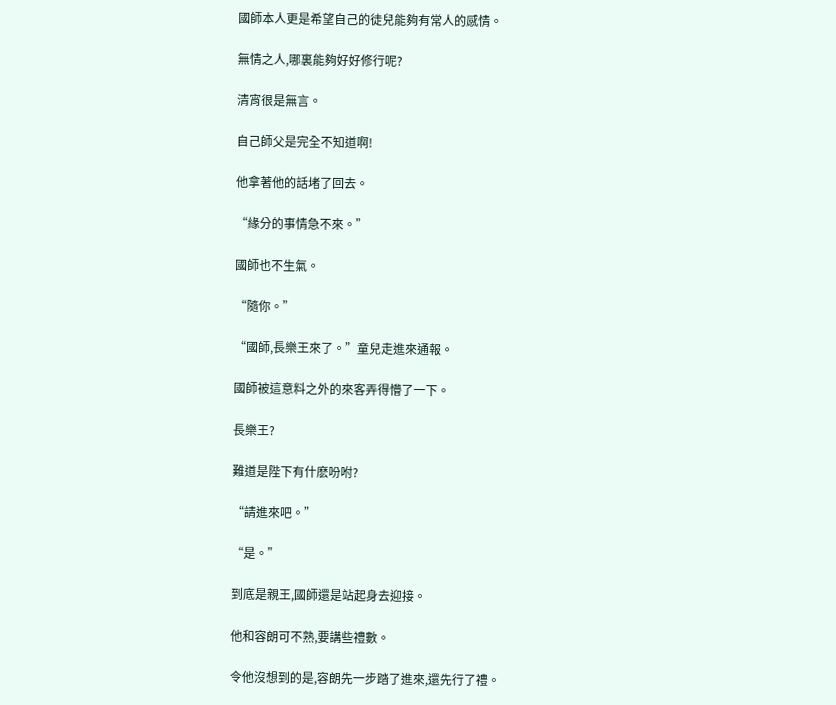國師本人更是希望自己的徒兒能夠有常人的感情。

無情之人,哪裏能夠好好修行呢?

清宵很是無言。

自己師父是完全不知道啊!

他拿著他的話堵了回去。

“緣分的事情急不來。”

國師也不生氣。

“隨你。”

“國師,長樂王來了。”童兒走進來通報。

國師被這意料之外的來客弄得懵了一下。

長樂王?

難道是陛下有什麽吩咐?

“請進來吧。”

“是。”

到底是親王,國師還是站起身去迎接。

他和容朗可不熟,要講些禮數。

令他沒想到的是,容朗先一步踏了進來,還先行了禮。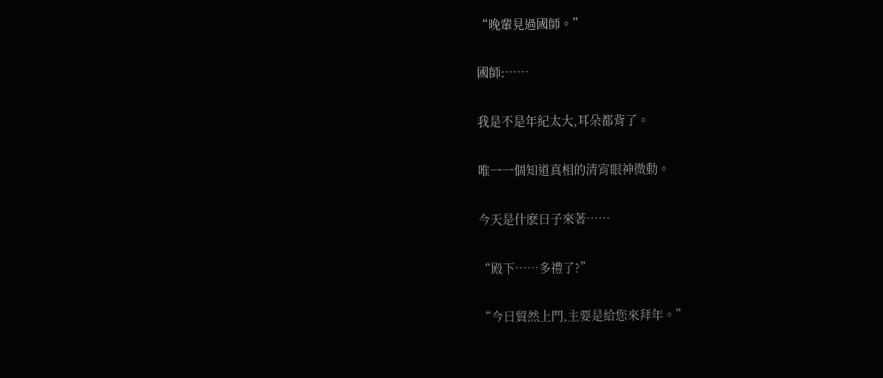“晚輩見過國師。”

國師:……

我是不是年紀太大,耳朵都背了。

唯一一個知道真相的清宵眼神微動。

今天是什麽日子來著……

“殿下……多禮了?”

“今日貿然上門,主要是給您來拜年。”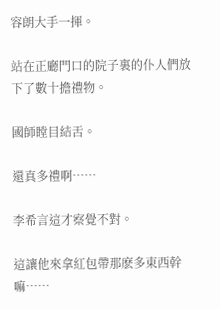容朗大手一揮。

站在正廳門口的院子裏的仆人們放下了數十擔禮物。

國師瞠目結舌。

還真多禮啊……

李希言這才察覺不對。

這讓他來拿紅包帶那麽多東西幹嘛……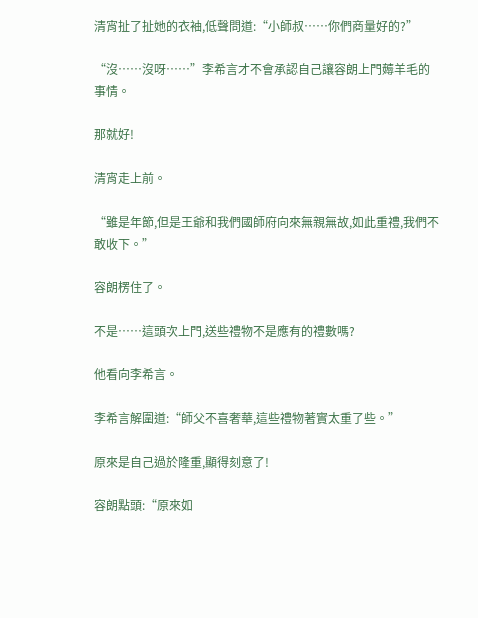清宵扯了扯她的衣袖,低聲問道:“小師叔……你們商量好的?”

“沒……沒呀……”李希言才不會承認自己讓容朗上門薅羊毛的事情。

那就好!

清宵走上前。

“雖是年節,但是王爺和我們國師府向來無親無故,如此重禮,我們不敢收下。”

容朗楞住了。

不是……這頭次上門,送些禮物不是應有的禮數嗎?

他看向李希言。

李希言解圍道:“師父不喜奢華,這些禮物著實太重了些。”

原來是自己過於隆重,顯得刻意了!

容朗點頭:“原來如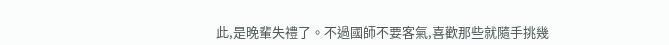此,是晚輩失禮了。不過國師不要客氣,喜歡那些就隨手挑幾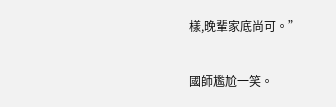樣,晚輩家底尚可。”

國師尷尬一笑。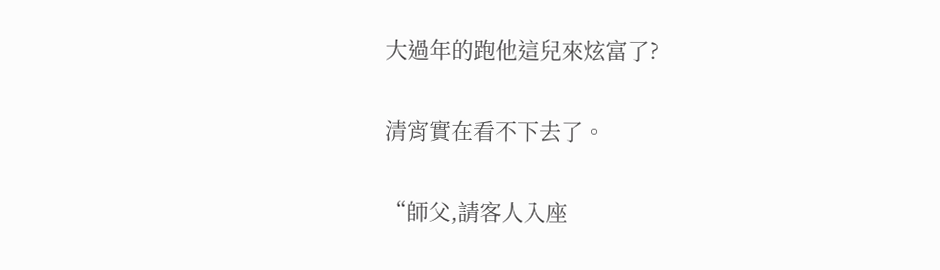大過年的跑他這兒來炫富了?

清宵實在看不下去了。

“師父,請客人入座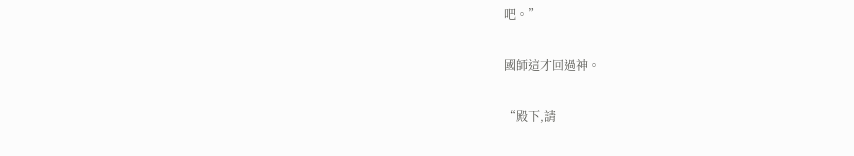吧。”

國師這才回過神。

“殿下,請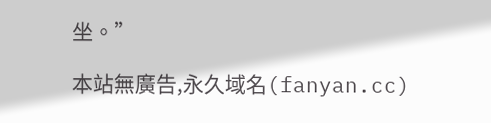坐。”

本站無廣告,永久域名(fanyan.cc)